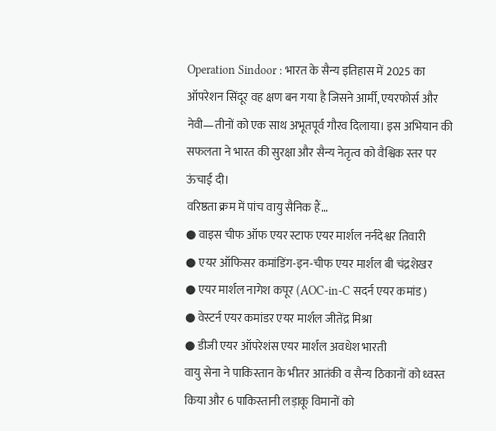Operation Sindoor : भारत के सैन्य इतिहास में 2025 का ऑपरेशन सिंदूर वह क्षण बन गया है जिसने आर्मी, एयरफोर्स और नेवी—तीनों को एक साथ अभूतपूर्व गौरव दिलाया। इस अभियान की सफलता ने भारत की सुरक्षा और सैन्य नेतृत्व को वैश्विक स्तर पर ऊंचाई दी।
वरिष्ठता क्रम में पांच वायु सैनिक हैं…
● वाइस चीफ ऑफ एयर स्टाफ एयर मार्शल नर्नदेश्वर तिवारी
● एयर ऑफिसर कमांडिंग-इन-चीफ एयर मार्शल बी चंद्रशेखर
● एयर मार्शल नागेश कपूर (AOC-in-C सदर्न एयर कमांड)
● वेस्टर्न एयर कमांडर एयर मार्शल जीतेंद्र मिश्रा
● डीजी एयर ऑपरेशंस एयर मार्शल अवधेश भारती
वायु सेना ने पाकिस्तान के भीतर आतंकी व सैन्य ठिकानों को ध्वस्त किया और 6 पाकिस्तानी लड़ाकू विमानों को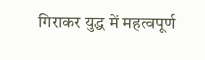गिराकर युद्ध में महत्वपूर्ण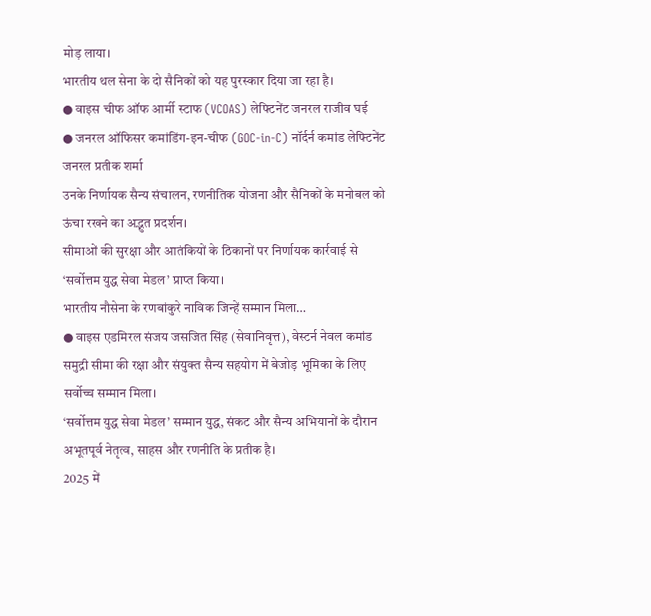मोड़ लाया।
भारतीय थल सेना के दो सैनिकों को यह पुरस्कार दिया जा रहा है।
● वाइस चीफ ऑफ आर्मी स्टाफ (VCOAS) लेफ्टिनेंट जनरल राजीव घई
● जनरल ऑफिसर कमांडिंग-इन-चीफ (GOC-in-C) नॉर्दर्न कमांड लेफ्टिनेंट जनरल प्रतीक शर्मा
उनके निर्णायक सैन्य संचालन, रणनीतिक योजना और सैनिकों के मनोबल को ऊंचा रखने का अद्भुत प्रदर्शन।
सीमाओं की सुरक्षा और आतंकियों के ठिकानों पर निर्णायक कार्रवाई से ‘सर्वोत्तम युद्ध सेवा मेडल’ प्राप्त किया।
भारतीय नौसेना के रणबांकुरे नाविक जिन्हें सम्मान मिला…
● वाइस एडमिरल संजय जसजित सिंह (सेवानिवृत्त), वेस्टर्न नेवल कमांड
समुद्री सीमा की रक्षा और संयुक्त सैन्य सहयोग में बेजोड़ भूमिका के लिए सर्वोच्च सम्मान मिला।
‘सर्वोत्तम युद्ध सेवा मेडल’ सम्मान युद्ध, संकट और सैन्य अभियानों के दौरान अभूतपूर्व नेतृत्व, साहस और रणनीति के प्रतीक है।
2025 में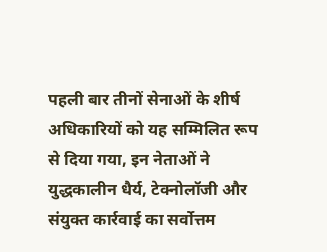पहली बार तीनों सेनाओं के शीर्ष अधिकारियों को यह सम्मिलित रूप से दिया गया, इन नेताओं ने युद्धकालीन धैर्य, टेक्नोलॉजी और संयुक्त कार्रवाई का सर्वोत्तम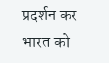प्रदर्शन कर भारत को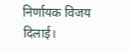निर्णायक विजय दिलाई।